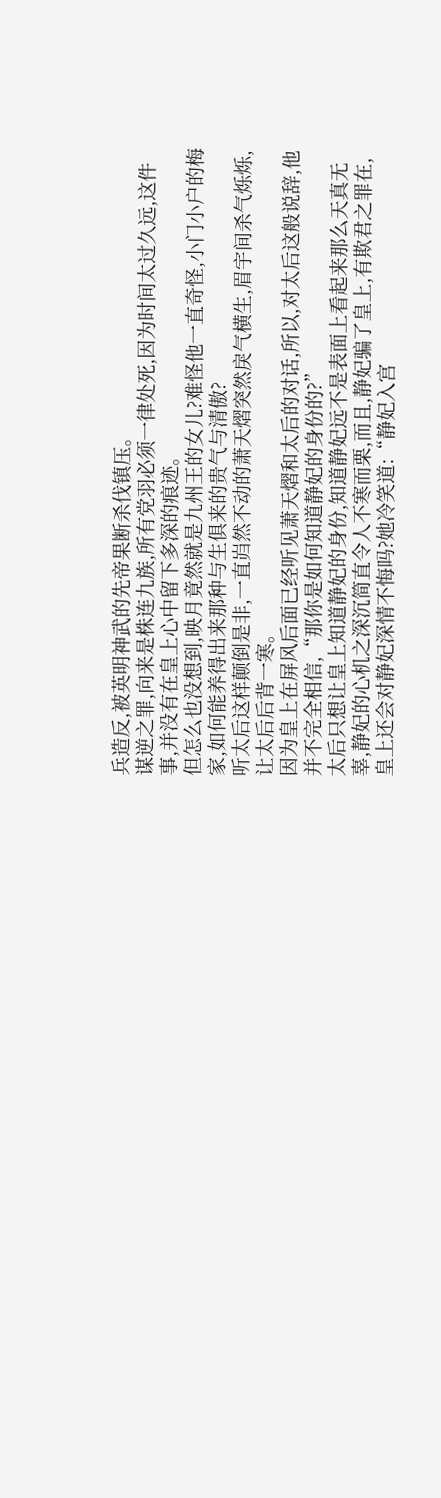兵造反,被英明神武的先帝果断杀伐镇压。
谋逆之罪,向来是株连九族,所有党羽必须一律处死,因为时间太过久远,这件事,并没有在皇上心中留下多深的痕迹。
但怎么也没想到,映月竟然就是九州王的女儿?难怪他一直奇怪,小门小户的梅家,如何能养得出来那种与生俱来的贵气与清傲?
听太后这样颠倒是非,一直岿然不动的萧天熠突然戾气横生,眉宇间杀气烁烁,让太后后背一寒。
因为皇上在屏风后面已经听见萧天熠和太后的对话,所以,对太后这般说辞,他并不完全相信,“那你是如何知道静妃的身份的?”
太后只想让皇上知道静妃的身份,知道静妃远不是表面上看起来那么天真无辜,静妃的心机之深沉简直令人不寒而栗,而且,静妃骗了皇上,有欺君之罪在,皇上还会对静妃深情不悔吗?她冷笑道:“静妃入宫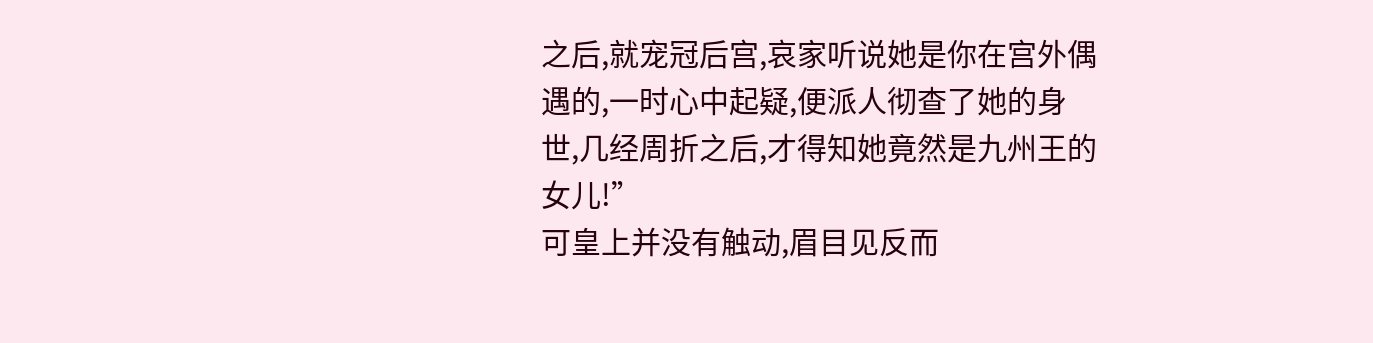之后,就宠冠后宫,哀家听说她是你在宫外偶遇的,一时心中起疑,便派人彻查了她的身世,几经周折之后,才得知她竟然是九州王的女儿!”
可皇上并没有触动,眉目见反而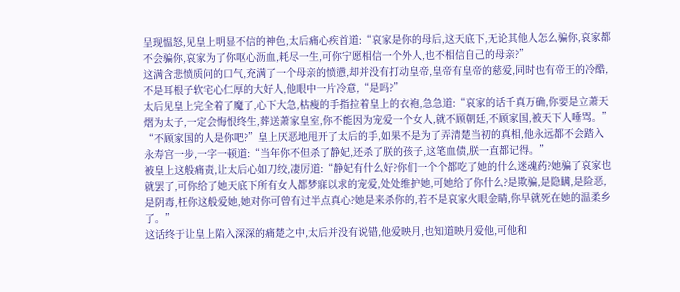呈现愠怒,见皇上明显不信的神色,太后痛心疾首道:“哀家是你的母后,这天底下,无论其他人怎么骗你,哀家都不会骗你,哀家为了你呕心沥血,耗尽一生,可你宁愿相信一个外人,也不相信自己的母亲?”
这满含悲愤质问的口气,充满了一个母亲的愤懑,却并没有打动皇帝,皇帝有皇帝的慈爱,同时也有帝王的冷酷,不是耳根子软宅心仁厚的大好人,他眼中一片冷意,“是吗?”
太后见皇上完全着了魔了,心下大急,枯瘦的手指拉着皇上的衣袍,急急道:“哀家的话千真万确,你要是立萧天熠为太子,一定会悔恨终生,葬送萧家皇室,你不能因为宠爱一个女人,就不顾朝廷,不顾家国,被天下人唾骂。”
“不顾家国的人是你吧?”皇上厌恶地甩开了太后的手,如果不是为了弄清楚当初的真相,他永远都不会踏入永寿宫一步,一字一顿道:“当年你不但杀了静妃,还杀了朕的孩子,这笔血债,朕一直都记得。”
被皇上这般痛责,让太后心如刀绞,凄厉道:“静妃有什么好?你们一个个都吃了她的什么迷魂药?她骗了哀家也就罢了,可你给了她天底下所有女人都梦寐以求的宠爱,处处维护她,可她给了你什么?是欺骗,是隐瞒,是险恶,是阴毒,枉你这般爱她,她对你可曾有过半点真心?她是来杀你的,若不是哀家火眼金睛,你早就死在她的温柔乡了。”
这话终于让皇上陷入深深的痛楚之中,太后并没有说错,他爱映月,也知道映月爱他,可他和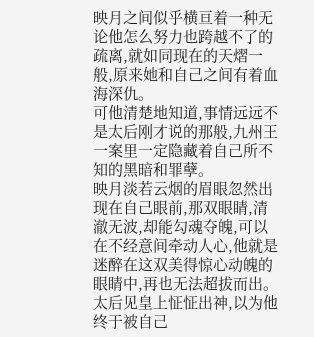映月之间似乎横亘着一种无论他怎么努力也跨越不了的疏离,就如同现在的天熠一般,原来她和自己之间有着血海深仇。
可他清楚地知道,事情远远不是太后刚才说的那般,九州王一案里一定隐藏着自己所不知的黑暗和罪孽。
映月淡若云烟的眉眼忽然出现在自己眼前,那双眼睛,清澈无波,却能勾魂夺魄,可以在不经意间牵动人心,他就是迷醉在这双美得惊心动魄的眼睛中,再也无法超拔而出。
太后见皇上怔怔出神,以为他终于被自己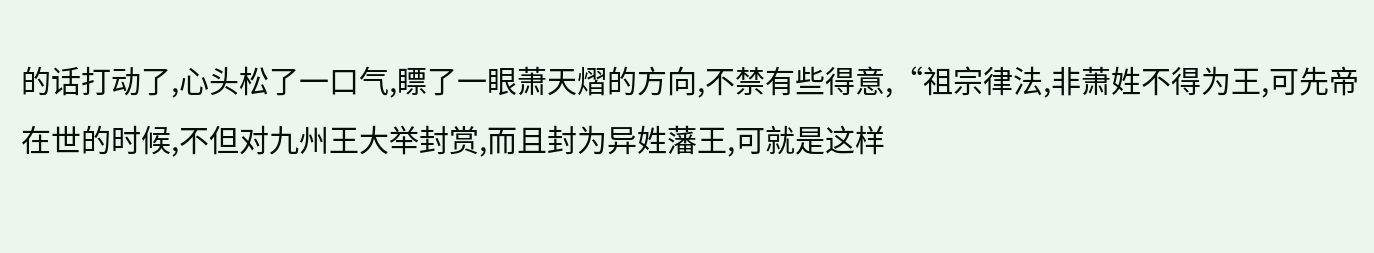的话打动了,心头松了一口气,瞟了一眼萧天熠的方向,不禁有些得意,“祖宗律法,非萧姓不得为王,可先帝在世的时候,不但对九州王大举封赏,而且封为异姓藩王,可就是这样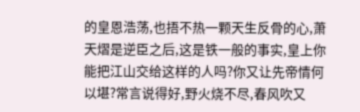的皇恩浩荡,也捂不热一颗天生反骨的心,萧天熠是逆臣之后,这是铁一般的事实,皇上你能把江山交给这样的人吗?你又让先帝情何以堪?常言说得好,野火烧不尽,春风吹又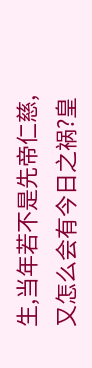生,当年若不是先帝仁慈,又怎么会有今日之祸?皇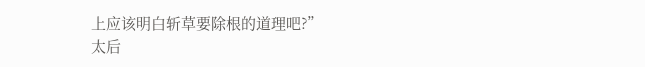上应该明白斩草要除根的道理吧?”
太后